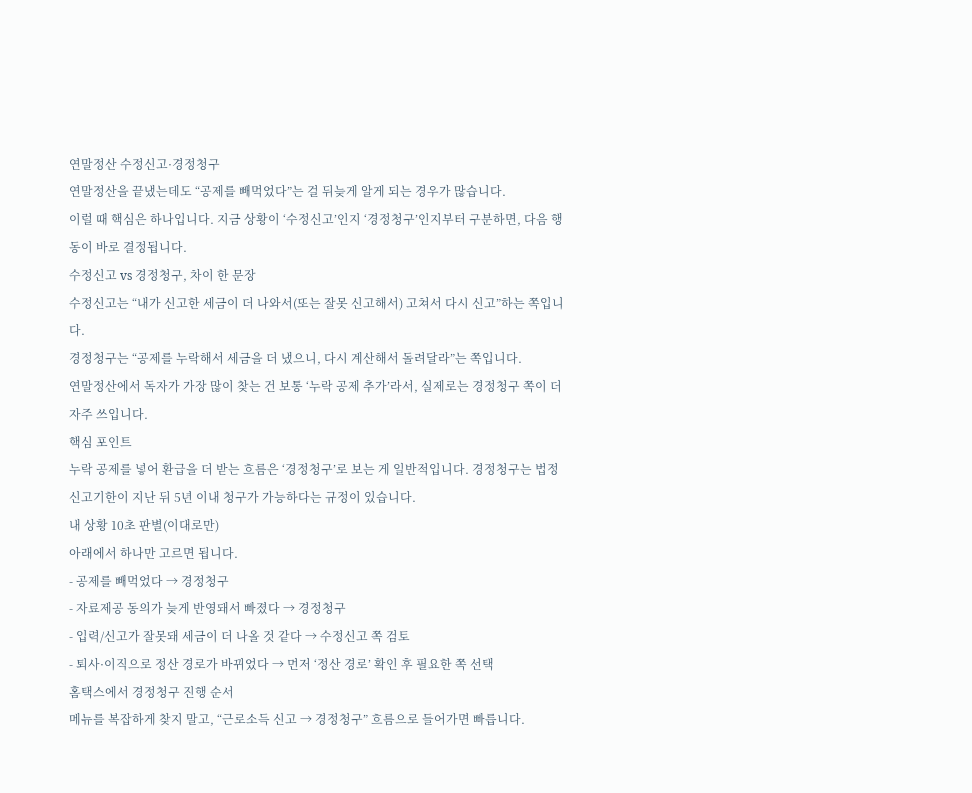연말정산 수정신고·경정청구
연말정산을 끝냈는데도 “공제를 빼먹었다”는 걸 뒤늦게 알게 되는 경우가 많습니다.
이럴 때 핵심은 하나입니다. 지금 상황이 ‘수정신고’인지 ‘경정청구’인지부터 구분하면, 다음 행동이 바로 결정됩니다.
수정신고 vs 경정청구, 차이 한 문장
수정신고는 “내가 신고한 세금이 더 나와서(또는 잘못 신고해서) 고쳐서 다시 신고”하는 쪽입니다.
경정청구는 “공제를 누락해서 세금을 더 냈으니, 다시 계산해서 돌려달라”는 쪽입니다.
연말정산에서 독자가 가장 많이 찾는 건 보통 ‘누락 공제 추가’라서, 실제로는 경정청구 쪽이 더 자주 쓰입니다.
핵심 포인트
누락 공제를 넣어 환급을 더 받는 흐름은 ‘경정청구’로 보는 게 일반적입니다. 경정청구는 법정신고기한이 지난 뒤 5년 이내 청구가 가능하다는 규정이 있습니다.
내 상황 10초 판별(이대로만)
아래에서 하나만 고르면 됩니다.
- 공제를 빼먹었다 → 경정청구
- 자료제공 동의가 늦게 반영돼서 빠졌다 → 경정청구
- 입력/신고가 잘못돼 세금이 더 나올 것 같다 → 수정신고 쪽 검토
- 퇴사·이직으로 정산 경로가 바뀌었다 → 먼저 ‘정산 경로’ 확인 후 필요한 쪽 선택
홈택스에서 경정청구 진행 순서
메뉴를 복잡하게 찾지 말고, “근로소득 신고 → 경정청구” 흐름으로 들어가면 빠릅니다.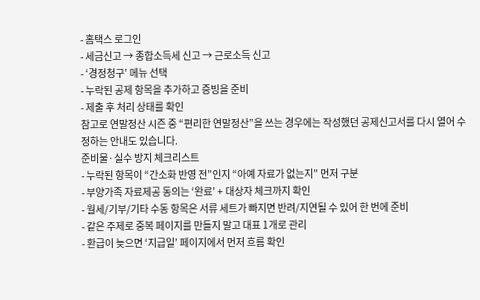- 홈택스 로그인
- 세금신고 → 종합소득세 신고 → 근로소득 신고
- ‘경정청구’ 메뉴 선택
- 누락된 공제 항목을 추가하고 증빙을 준비
- 제출 후 처리 상태를 확인
참고로 연말정산 시즌 중 “편리한 연말정산”을 쓰는 경우에는 작성했던 공제신고서를 다시 열어 수정하는 안내도 있습니다.
준비물·실수 방지 체크리스트
- 누락된 항목이 “간소화 반영 전”인지 “아예 자료가 없는지” 먼저 구분
- 부양가족 자료제공 동의는 ‘완료’ + 대상자 체크까지 확인
- 월세/기부/기타 수동 항목은 서류 세트가 빠지면 반려/지연될 수 있어 한 번에 준비
- 같은 주제로 중복 페이지를 만들지 말고 대표 1개로 관리
- 환급이 늦으면 ‘지급일’ 페이지에서 먼저 흐름 확인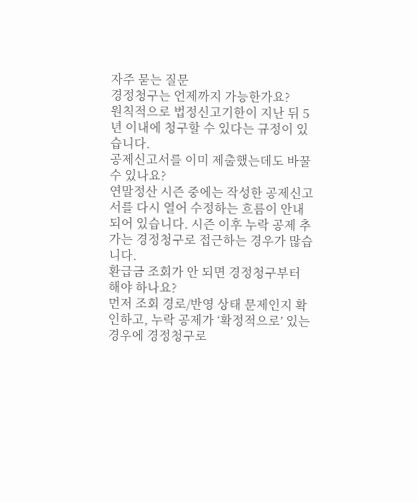자주 묻는 질문
경정청구는 언제까지 가능한가요?
원칙적으로 법정신고기한이 지난 뒤 5년 이내에 청구할 수 있다는 규정이 있습니다.
공제신고서를 이미 제출했는데도 바꿀 수 있나요?
연말정산 시즌 중에는 작성한 공제신고서를 다시 열어 수정하는 흐름이 안내되어 있습니다. 시즌 이후 누락 공제 추가는 경정청구로 접근하는 경우가 많습니다.
환급금 조회가 안 되면 경정청구부터 해야 하나요?
먼저 조회 경로/반영 상태 문제인지 확인하고, 누락 공제가 ‘확정적으로’ 있는 경우에 경정청구로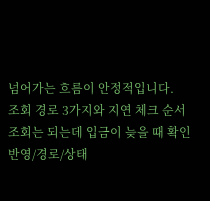넘어가는 흐름이 안정적입니다.
조회 경로 3가지와 지연 체크 순서
조회는 되는데 입금이 늦을 때 확인
반영/경로/상태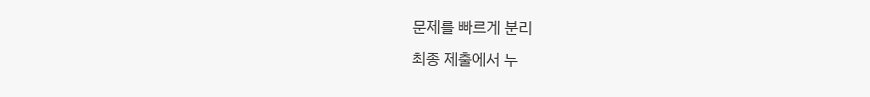문제를 빠르게 분리
최종 제출에서 누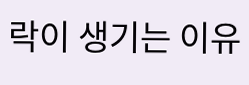락이 생기는 이유